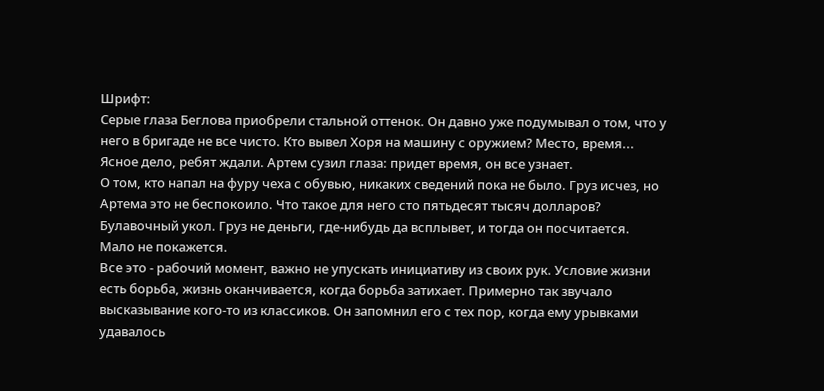Шрифт:
Серые глаза Беглова приобрели стальной оттенок. Он давно уже подумывал о том, что у него в бригаде не все чисто. Кто вывел Хоря на машину с оружием? Место, время... Ясное дело, ребят ждали. Артем сузил глаза: придет время, он все узнает.
О том, кто напал на фуру чеха с обувью, никаких сведений пока не было. Груз исчез, но Артема это не беспокоило. Что такое для него сто пятьдесят тысяч долларов? Булавочный укол. Груз не деньги, где-нибудь да всплывет, и тогда он посчитается. Мало не покажется.
Все это - рабочий момент, важно не упускать инициативу из своих рук. Условие жизни есть борьба, жизнь оканчивается, когда борьба затихает. Примерно так звучало высказывание кого-то из классиков. Он запомнил его с тех пор, когда ему урывками удавалось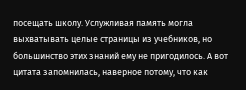посещать школу. Услужливая память могла выхватывать целые страницы из учебников, но большинство этих знаний ему не пригодилось. А вот цитата запомнилась, наверное потому, что как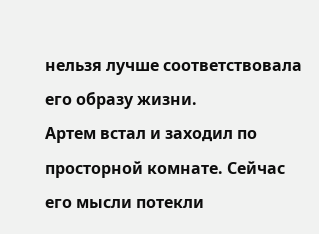нельзя лучше соответствовала его образу жизни.
Артем встал и заходил по просторной комнате. Сейчас его мысли потекли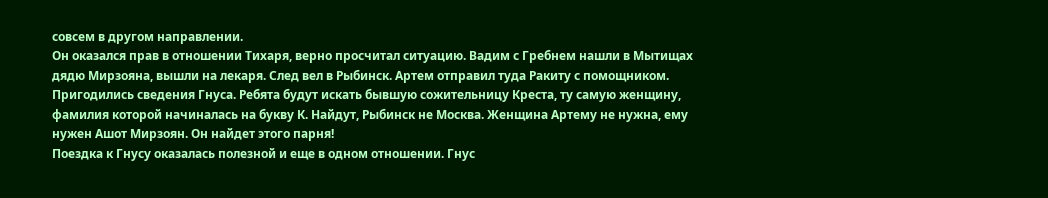совсем в другом направлении.
Он оказался прав в отношении Тихаря, верно просчитал ситуацию. Вадим с Гребнем нашли в Мытищах дядю Мирзояна, вышли на лекаря. След вел в Рыбинск. Артем отправил туда Ракиту с помощником. Пригодились сведения Гнуса. Ребята будут искать бывшую сожительницу Креста, ту самую женщину, фамилия которой начиналась на букву К. Найдут, Рыбинск не Москва. Женщина Артему не нужна, ему нужен Ашот Мирзоян. Он найдет этого парня!
Поездка к Гнусу оказалась полезной и еще в одном отношении. Гнус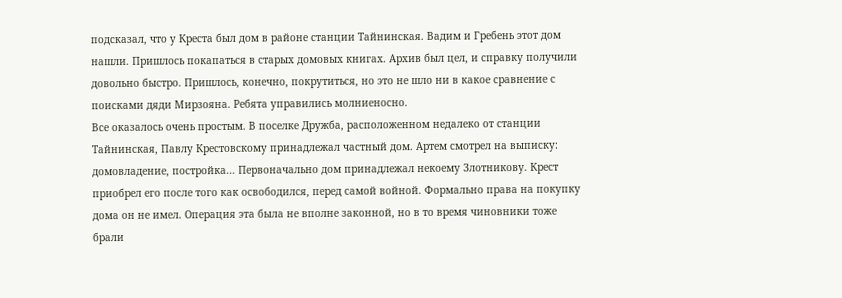подсказал, что у Креста был дом в районе станции Тайнинская. Вадим и Гребень этот дом нашли. Пришлось покапаться в старых домовых книгах. Архив был цел, и справку получили довольно быстро. Пришлось, конечно, покрутиться, но это не шло ни в какое сравнение с поисками дяди Мирзояна. Ребята управились молниеносно.
Все оказалось очень простым. В поселке Дружба, расположенном недалеко от станции Тайнинская, Павлу Крестовскому принадлежал частный дом. Артем смотрел на выписку: домовладение, постройка... Первоначально дом принадлежал некоему Злотникову. Крест приобрел его после того как освободился, перед самой войной. Формально права на покупку дома он не имел. Операция эта была не вполне законной, но в то время чиновники тоже брали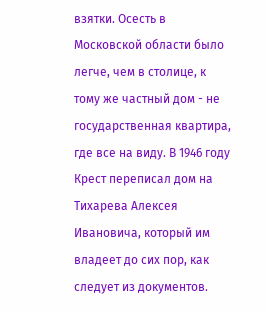взятки. Осесть в Московской области было легче, чем в столице, к тому же частный дом - не государственная квартира, где все на виду. В 1946 году Крест переписал дом на Тихарева Алексея Ивановича, который им владеет до сих пор, как следует из документов.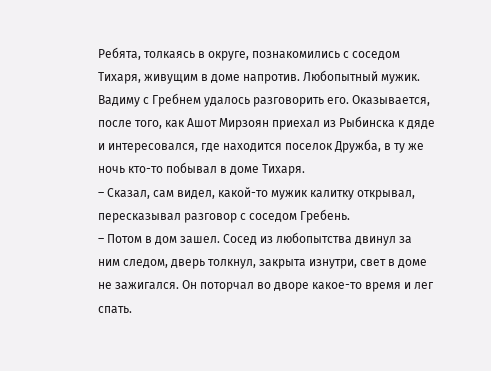Ребята, толкаясь в округе, познакомились с соседом Тихаря, живущим в доме напротив. Любопытный мужик. Вадиму с Гребнем удалось разговорить его. Оказывается, после того, как Ашот Мирзоян приехал из Рыбинска к дяде и интересовался, где находится поселок Дружба, в ту же ночь кто-то побывал в доме Тихаря.
– Сказал, сам видел, какой-то мужик калитку открывал, пересказывал разговор с соседом Гребень.
– Потом в дом зашел. Сосед из любопытства двинул за ним следом, дверь толкнул, закрыта изнутри, свет в доме не зажигался. Он поторчал во дворе какое-то время и лег спать.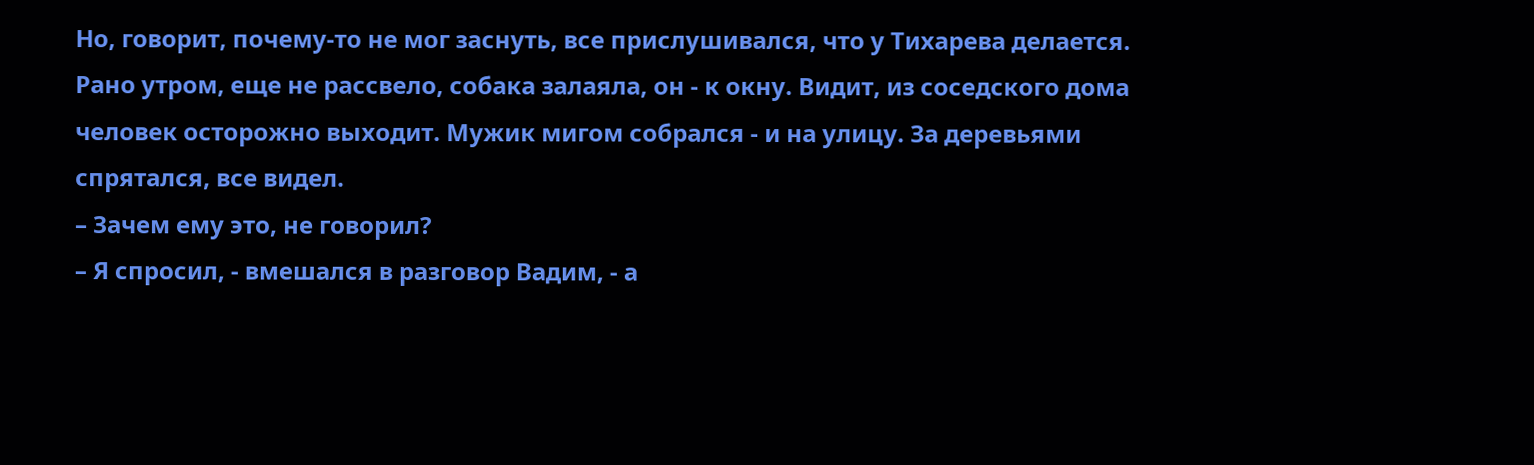Но, говорит, почему-то не мог заснуть, все прислушивался, что у Тихарева делается. Рано утром, еще не рассвело, собака залаяла, он - к окну. Видит, из соседского дома человек осторожно выходит. Мужик мигом собрался - и на улицу. За деревьями спрятался, все видел.
– Зачем ему это, не говорил?
– Я спросил, - вмешался в разговор Вадим, - а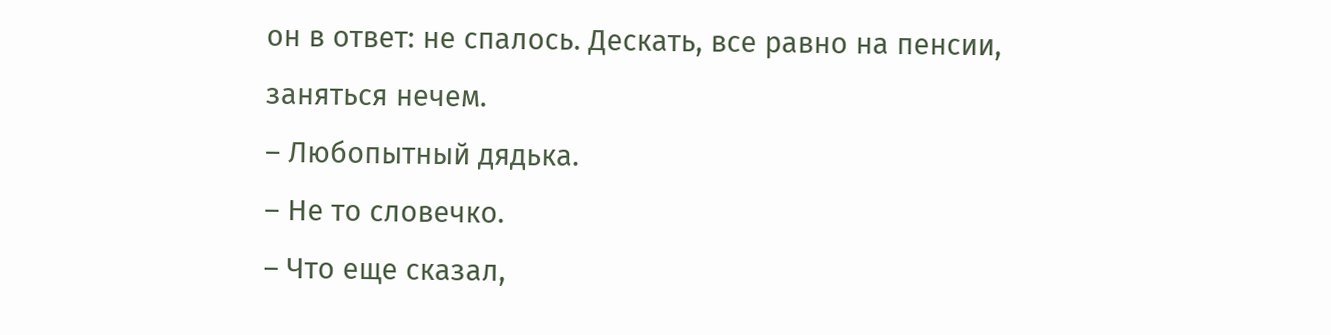он в ответ: не спалось. Дескать, все равно на пенсии, заняться нечем.
– Любопытный дядька.
– Не то словечко.
– Что еще сказал,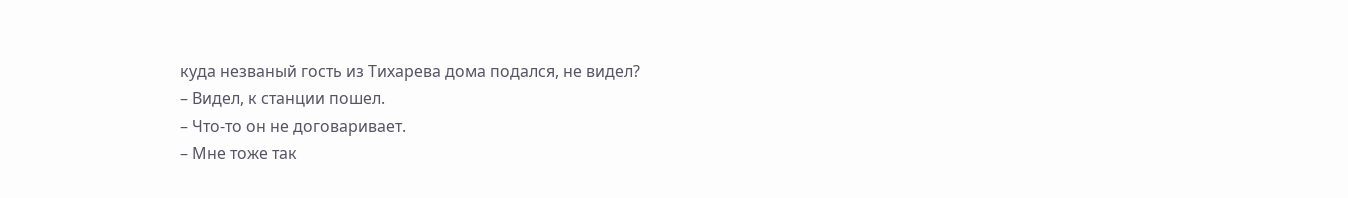куда незваный гость из Тихарева дома подался, не видел?
– Видел, к станции пошел.
– Что-то он не договаривает.
– Мне тоже так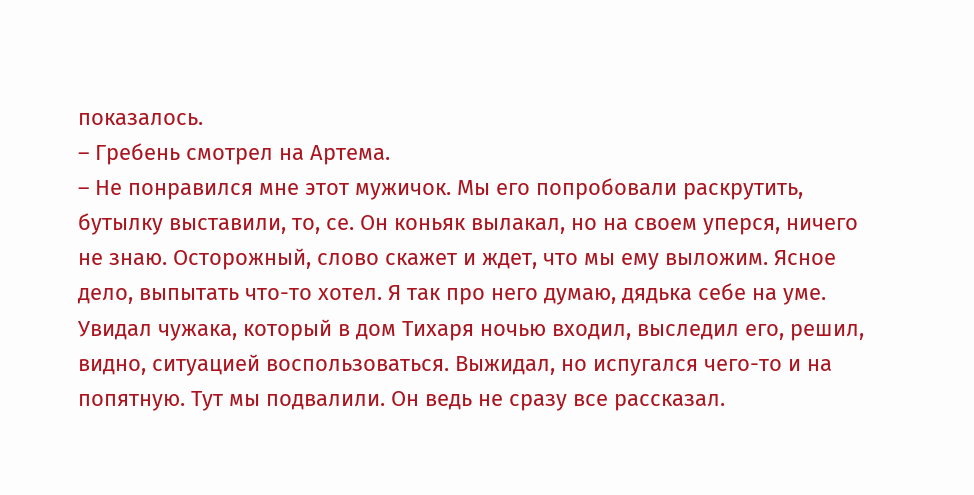показалось.
– Гребень смотрел на Артема.
– Не понравился мне этот мужичок. Мы его попробовали раскрутить, бутылку выставили, то, се. Он коньяк вылакал, но на своем уперся, ничего не знаю. Осторожный, слово скажет и ждет, что мы ему выложим. Ясное дело, выпытать что-то хотел. Я так про него думаю, дядька себе на уме. Увидал чужака, который в дом Тихаря ночью входил, выследил его, решил, видно, ситуацией воспользоваться. Выжидал, но испугался чего-то и на попятную. Тут мы подвалили. Он ведь не сразу все рассказал.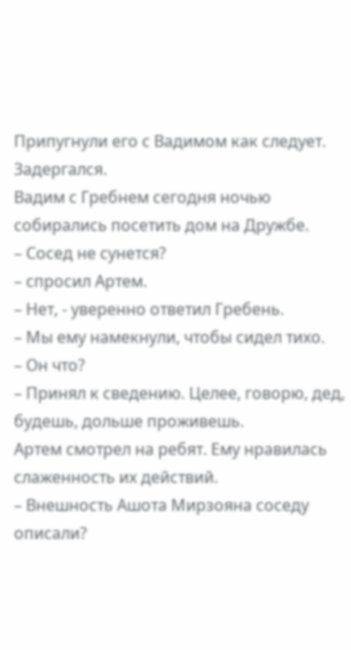Припугнули его с Вадимом как следует. Задергался.
Вадим с Гребнем сегодня ночью собирались посетить дом на Дружбе.
– Сосед не сунется?
– спросил Артем.
– Нет, - уверенно ответил Гребень.
– Мы ему намекнули, чтобы сидел тихо.
– Он что?
– Принял к сведению. Целее, говорю, дед, будешь, дольше проживешь.
Артем смотрел на ребят. Ему нравилась слаженность их действий.
– Внешность Ашота Мирзояна соседу описали?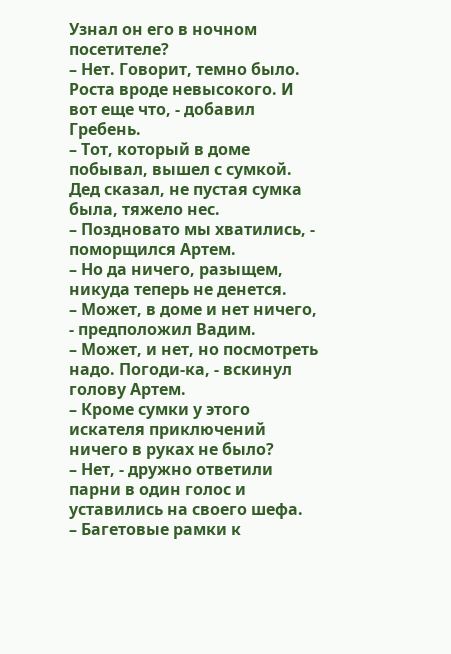Узнал он его в ночном посетителе?
– Нет. Говорит, темно было. Роста вроде невысокого. И вот еще что, - добавил Гребень.
– Тот, который в доме побывал, вышел с сумкой. Дед сказал, не пустая сумка была, тяжело нес.
– Поздновато мы хватились, - поморщился Артем.
– Но да ничего, разыщем, никуда теперь не денется.
– Может, в доме и нет ничего, - предположил Вадим.
– Может, и нет, но посмотреть надо. Погоди-ка, - вскинул голову Артем.
– Кроме сумки у этого искателя приключений ничего в руках не было?
– Нет, - дружно ответили парни в один голос и уставились на своего шефа.
– Багетовые рамки к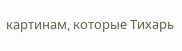картинам, которые Тихарь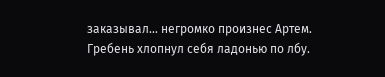заказывал... негромко произнес Артем.
Гребень хлопнул себя ладонью по лбу.